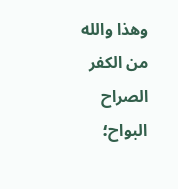وهذا والله من الكفر الصراح البواح؛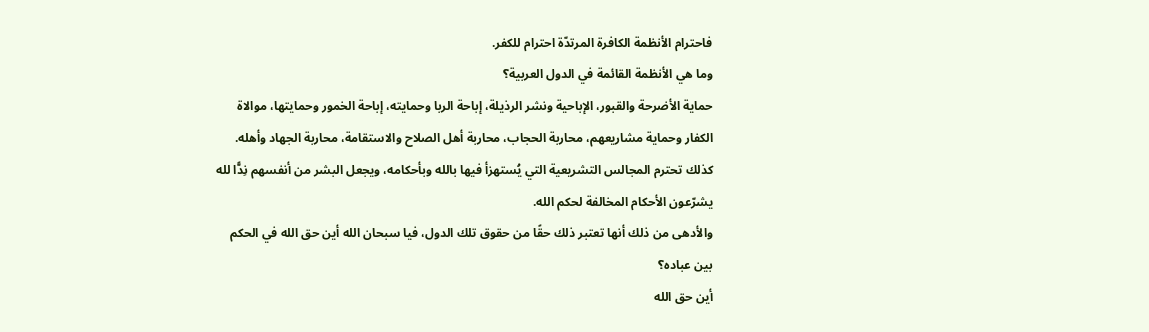فاحترام الأنظمة الكافرة المرتدّة احترام للكفر.
وما هي الأنظمة القائمة في الدول العربية؟
حماية الأضرحة والقبور، الإباحية ونشر الرذيلة، إباحة الربا وحمايته، إباحة الخمور وحمايتها، موالاة الكفار وحماية مشاريعهم، محاربة الحجاب، محاربة أهل الصلاح والاستقامة، محاربة الجهاد وأهله.
كذلك تحترم المجالس التشريعية التي يُستهزأ فيها بالله وبأحكامه، ويجعل البشر من أنفسهم نِدًّا لله يشرّعون الأحكام المخالفة لحكم الله.
والأدهى من ذلك أنها تعتبر ذلك حقًا من حقوق تلك الدول، فيا سبحان الله أين حق الله في الحكم بين عباده؟
أين حق الله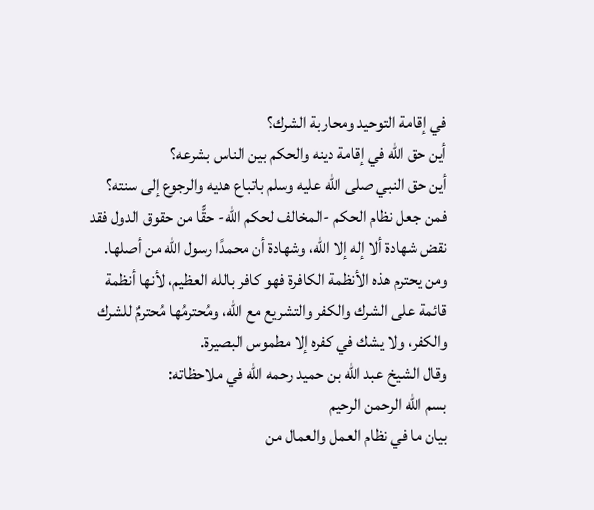في إقامة التوحيد ومحاربة الشرك؟
أين حق الله في إقامة دينه والحكم بين الناس بشرعه؟
أين حق النبي صلى الله عليه وسلم باتباع هديه والرجوع إلى سنته؟
فمن جعل نظام الحكم -المخالف لحكم الله- حقًّا من حقوق الدول فقد نقض شهادة ألا إله إلا الله، وشهادة أن محمدًا رسول الله من أصلها.
ومن يحترم هذه الأنظمة الكافرة فهو كافر بالله العظيم، لأنها أنظمة قائمة على الشرك والكفر والتشريع مع الله، ومُحترمُها مُحترمٌ للشرك والكفر، ولا يشك في كفره إلا مطموس البصيرة.
وقال الشيخ عبد الله بن حميد رحمه الله في ملاحظاته:
بسم الله الرحمن الرحيم
بيان ما في نظام العمل والعمال من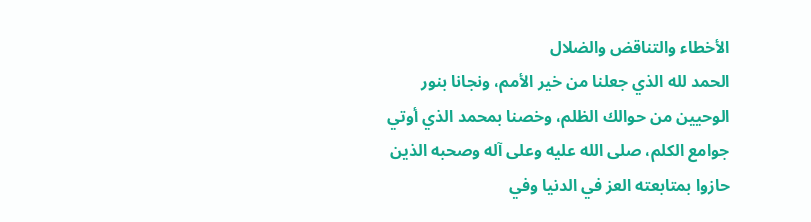الأخطاء والتناقض والضلال
الحمد لله الذي جعلنا من خير الأمم، ونجانا بنور الوحيين من حوالك الظلم، وخصنا بمحمد الذي أوتي جوامع الكلم، صلى الله عليه وعلى آله وصحبه الذين حازوا بمتابعته العز في الدنيا وفي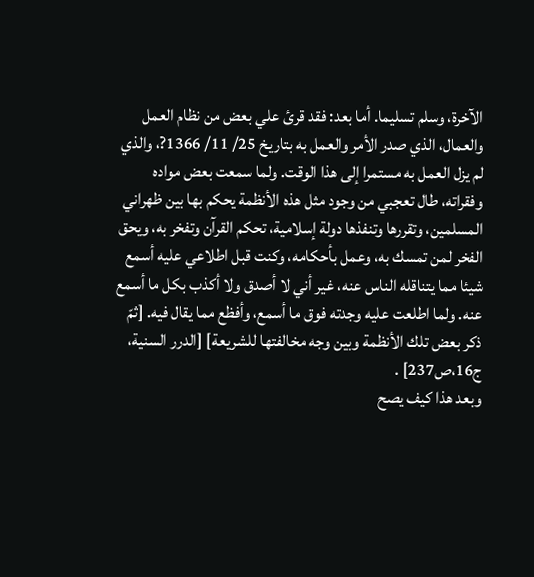الآخرة، وسلم تسليما. أما بعد: فقد قرئ علي بعض من نظام العمل والعمال، الذي صدر الأمر والعمل به بتاريخ 25/ 11/ 1366?، والذي لم يزل العمل به مستمرا إلى هذا الوقت. ولما سمعت بعض مواده وفقراته، طال تعجبي من وجود مثل هذه الأنظمة يحكم بها بين ظهراني المسلمين، وتقررها وتنفذها دولة إسلامية، تحكم القرآن وتفخر به، ويحق الفخر لمن تمسك به، وعمل بأحكامه، وكنت قبل اطلاعي عليه أسمع شيئا مما يتناقله الناس عنه، غير أني لا أصدق ولا أكذب بكل ما أسمع عنه. ولما اطلعت عليه وجدته فوق ما أسمع، وأفظع مما يقال فيه. [ثمّ ذكر بعض تلك الأنظمة وبين وجه مخالفتها للشريعة] [الدرر السنية، ج16،ص237] .
وبعد هذا كيف يصح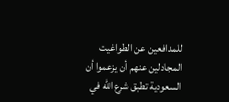للمدافعين عن الطواغيت المجادلين عنهم أن يزعموا أن السعودية تطبق شرع الله في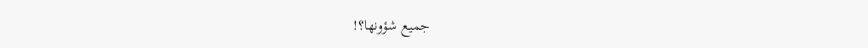جميع شؤونها؟!